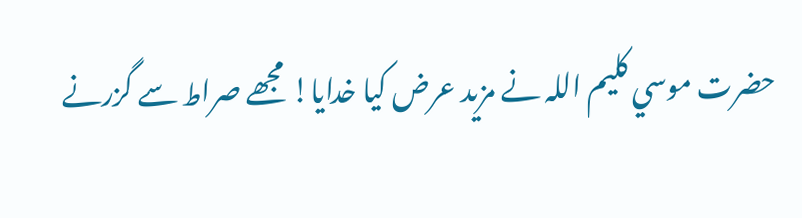حضرت موسي کليم اللہ نے مزيد عرض کيا خدايا! مجھے صراط سے گزرنے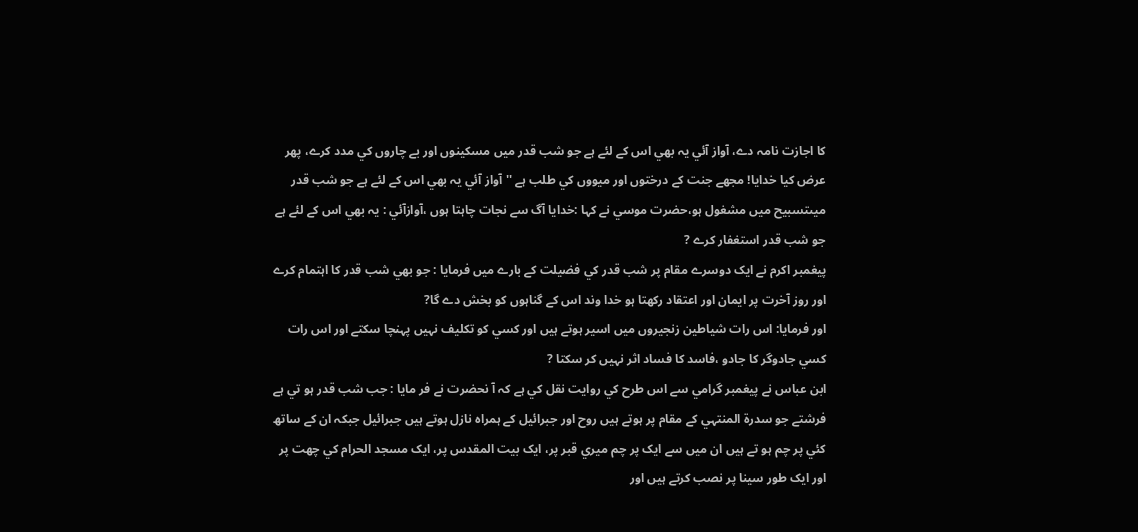کا اجازت نامہ دے، آواز آئي يہ بھي اس کے لئے ہے جو شب قدر ميں مسکينوں اور بے چاروں کي مدد کرے، پھر عرض کيا خدايا! مجھے جنت کے درختوں اور ميووں کي طلب ہے ''آواز آئي يہ بھي اس کے لئے ہے جو شب قدر ميںتسبيح ميں مشغول ہو،حضرت موسي نے کہا :خدايا آگ سے نجات چاہتا ہوں ،آوازآئي : يہ بھي اس کے لئے ہے جو شب قدر استغفار کرے ?
پيغمبر اکرم نے ايک دوسرے مقام پر شب قدر کي فضيلت کے بارے ميں فرمايا : جو بھي شب قدر کا اہتمام کرے اور روز آخرت پر ايمان اور اعتقاد رکھتا ہو خدا وند اس کے گناہوں کو بخش دے گا?
اور فرمايا: اس رات شياطين زنجيروں ميں اسير ہوتے ہيں اور کسي کو تکليف نہيں پہنچا سکتے اور اس رات کسي جادوگر کا جادو ،فاسد کا فساد اثر نہيں کر سکتا ?
ابن عباس نے پيغمبر گرامي سے اس طرح کي روايت نقل کي ہے کہ آ نحضرت نے فر مايا : جب شب قدر ہو تي ہے فرشتے جو سدرة المنتہي کے مقام پر ہوتے ہيں روح اور جبرائيل کے ہمراہ نازل ہوتے ہيں جبرائيل جبکہ ان کے ساتھ کئي پر چم ہو تے ہيں ان ميں سے ايک پر چم ميري قبر پر، ايک بيت المقدس پر، ايک مسجد الحرام کي چھت پر اور ايک طور سينا پر نصب کرتے ہيں اور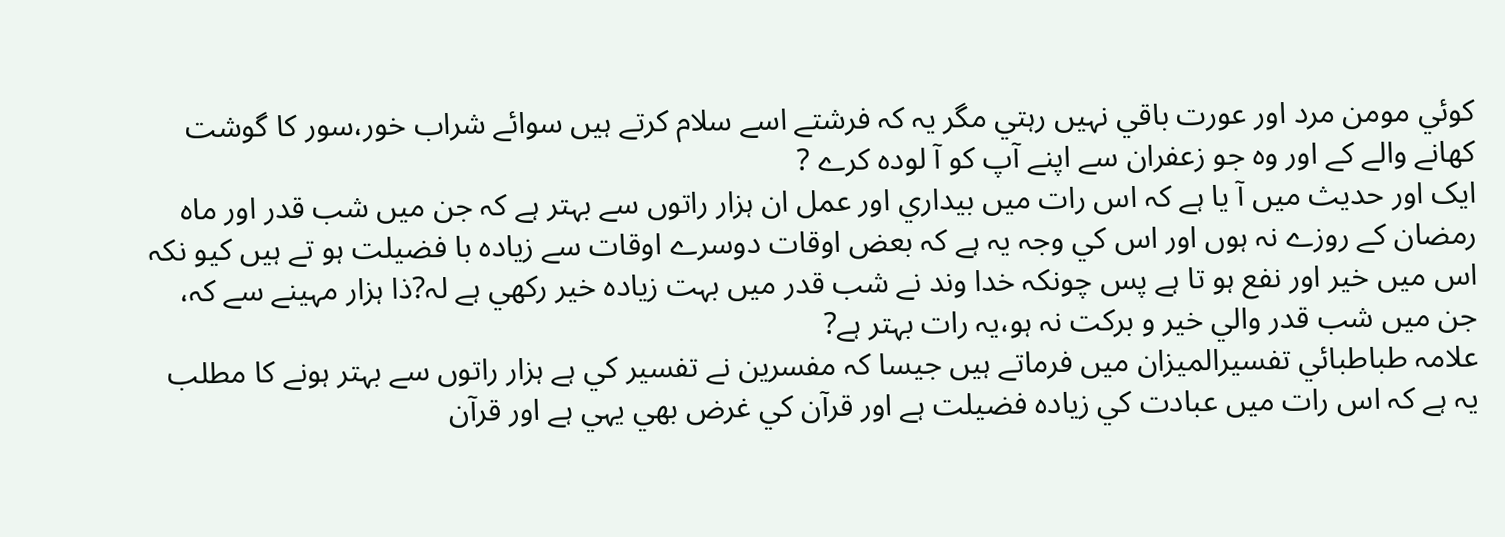کوئي مومن مرد اور عورت باقي نہيں رہتي مگر يہ کہ فرشتے اسے سلام کرتے ہيں سوائے شراب خور،سور کا گوشت کھانے والے کے اور وہ جو زعفران سے اپنے آپ کو آ لودہ کرے ?
ايک اور حديث ميں آ يا ہے کہ اس رات ميں بيداري اور عمل ان ہزار راتوں سے بہتر ہے کہ جن ميں شب قدر اور ماہ رمضان کے روزے نہ ہوں اور اس کي وجہ يہ ہے کہ بعض اوقات دوسرے اوقات سے زيادہ با فضيلت ہو تے ہيں کيو نکہ اس ميں خير اور نفع ہو تا ہے پس چونکہ خدا وند نے شب قدر ميں بہت زيادہ خير رکھي ہے لہ?ذا ہزار مہينے سے کہ، جن ميں شب قدر والي خير و برکت نہ ہو،يہ رات بہتر ہے?
علامہ طباطبائي تفسيرالميزان ميں فرماتے ہيں جيسا کہ مفسرين نے تفسير کي ہے ہزار راتوں سے بہتر ہونے کا مطلب يہ ہے کہ اس رات ميں عبادت کي زيادہ فضيلت ہے اور قرآن کي غرض بھي يہي ہے اور قرآن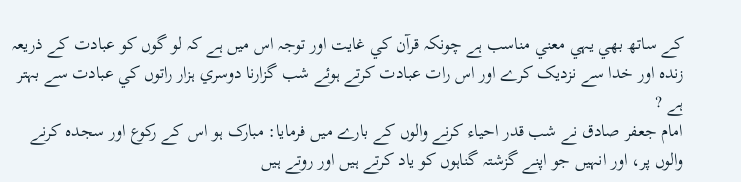کے ساتھ بھي يہي معني مناسب ہے چونکہ قرآن کي غايت اور توجہ اس ميں ہے کہ لو گوں کو عبادت کے ذريعہ زندہ اور خدا سے نزديک کرے اور اس رات عبادت کرتے ہوئے شب گزارنا دوسري ہزار راتوں کي عبادت سے بہتر ہے ?
امام جعفر صادق نے شب قدر احياء کرنے والوں کے بارے ميں فرمايا: مبارک ہو اس کے رکوع اور سجدہ کرنے والوں پر، اور انہيں جو اپنے گزشتہ گناہوں کو ياد کرتے ہيں اور روتے ہيں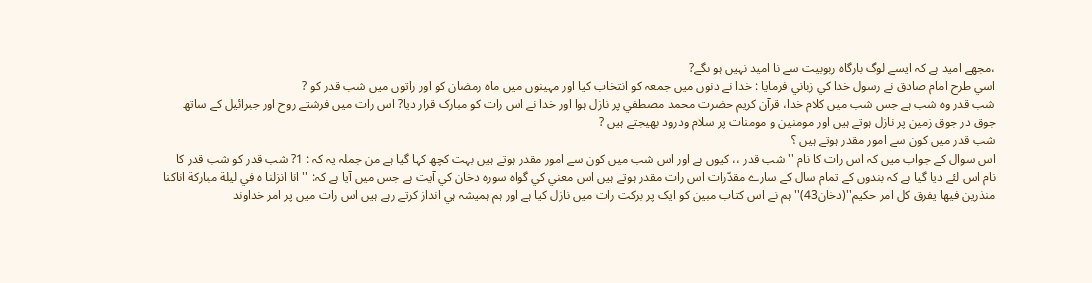،مجھے اميد ہے کہ ايسے لوگ بارگاہ ربوبيت سے نا اميد نہيں ہو ںگے?
اسي طرح امام صادق نے رسول خدا کي زباني فرمايا : خدا نے دنوں ميں جمعہ کو انتخاب کيا اور مہينوں ميں ماہ رمضان کو اور راتوں ميں شب قدر کو ?
شب قدر وہ شب ہے جس شب ميں کلام خدا، قرآن کريم حضرت محمد مصطفي پر نازل ہوا اور خدا نے اس رات کو مبارک قرار ديا? اس رات ميں فرشتے روح اور جبرائيل کے ساتھ جوق در جوق زمين پر نازل ہوتے ہيں اور مومنين و مومنات پر سلام ودرود بھيجتے ہيں ?
شب قدر ميں کون سے امور مقدر ہوتے ہيں ؟
اس سوال کے جواب ميں کہ اس رات کا نام '' شب قدر ،، کيوں ہے اور اس شب ميں کون سے امور مقدر ہوتے ہيں بہت کچھ کہا گيا ہے من جملہ يہ کہ : 1? شب قدر کو شب قدر کا نام اس لئے ديا گيا ہے کہ بندوں کے تمام سال کے سارے مقدّرات اس رات مقدر ہوتے ہيں اس معني کي گواہ سورہ دخان کي آيت ہے جس ميں آيا ہے کہ: '' انا انزلنا ہ في ليلة مبارکة اناکنا منذرين فيھا يفرق کل امر حکيم''(دخان43)'' ہم نے اس کتاب مبين کو ايک پر برکت رات ميں نازل کيا ہے اور ہم ہميشہ ہي انداز کرتے رہے ہيں اس رات ميں پر امر خداوند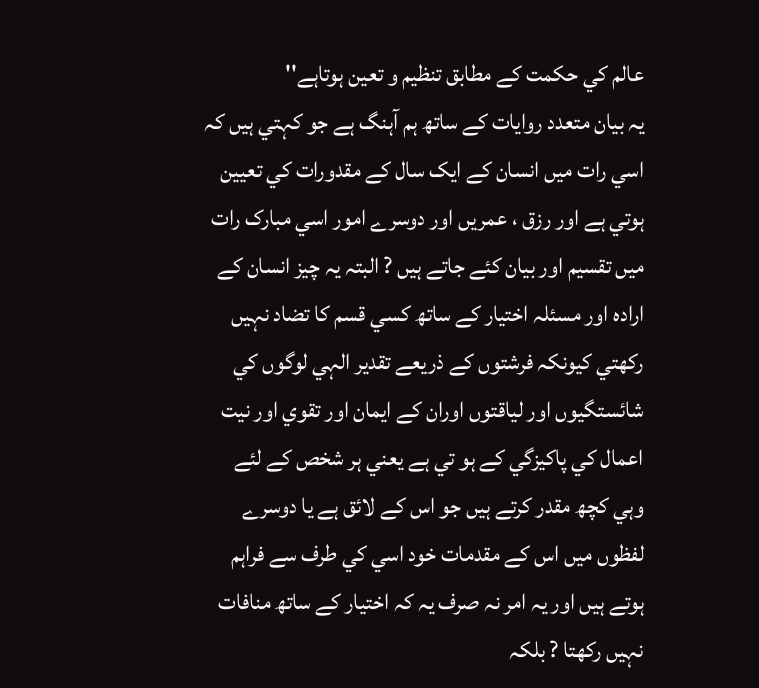عالم کي حکمت کے مطابق تنظيم و تعين ہوتاہے''
يہ بيان متعدد روايات کے ساتھ ہم آہنگ ہے جو کہتي ہيں کہ اسي رات ميں انسان کے ايک سال کے مقدورات کي تعيين ہوتي ہے اور رزق ، عمريں اور دوسرے امور اسي مبارک رات ميں تقسيم اور بيان کئے جاتے ہيں ? البتہ يہ چيز انسان کے ارادہ اور مسئلہ اختيار کے ساتھ کسي قسم کا تضاد نہيں رکھتي کيونکہ فرشتوں کے ذريعے تقدير الہي لوگوں کي شائستگيوں اور لياقتوں اوران کے ايمان اور تقوي اور نيت اعمال کي پاکيزگي کے ہو تي ہے يعني ہر شخص کے لئے وہي کچھ مقدر کرتے ہيں جو اس کے لائق ہے يا دوسرے لفظوں ميں اس کے مقدمات خود اسي کي طرف سے فراہم ہوتے ہيں اور يہ امر نہ صرف يہ کہ اختيار کے ساتھ منافات نہيں رکھتا ? بلکہ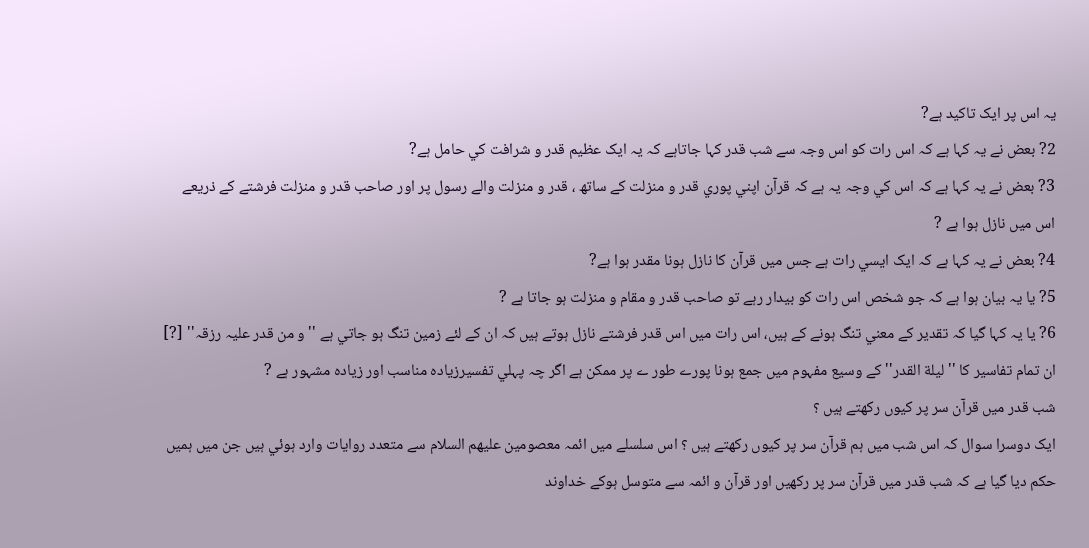يہ اس پر ايک تاکيد ہے?
2? بعض نے يہ کہا ہے کہ اس رات کو اس وجہ سے شب قدر کہا جاتاہے کہ يہ ايک عظيم قدر و شرافت کي حامل ہے?
3? بعض نے يہ کہا ہے کہ اس کي وجہ يہ ہے کہ قرآن اپني پوري قدر و منزلت کے ساتھ ، قدر و منزلت والے رسول پر اور صاحب قدر و منزلت فرشتے کے ذريعے اس ميں نازل ہوا ہے ?
4? بعض نے يہ کہا ہے کہ ايک ايسي رات ہے جس ميں قرآن کا نازل ہونا مقدر ہوا ہے?
5? يا يہ بيان ہوا ہے کہ جو شخص اس رات کو بيدار رہے تو صاحب قدر و مقام و منزلت ہو جاتا ہے ?
6? يا يہ کہا گيا کہ تقدير کے معني تنگ ہونے کے ہيں، اس رات ميں اس قدر فرشتے نازل ہوتے ہيں کہ ان کے لئے زمين تنگ ہو جاتي ہے '' و من قدر عليہ رزقہ'' [?]
ان تمام تفاسير کا '' ليلة القدر''کے وسيع مفہوم ميں جمع ہونا پورے طور ے پر ممکن ہے اگر چہ پہلي تفسيرزيادہ مناسب اور زيادہ مشہور ہے ?
شب قدر ميں قرآن سر پر کيوں رکھتے ہيں ؟
ايک دوسرا سوال کہ اس شب ميں ہم قرآن سر پر کيوں رکھتے ہيں ؟ اس سلسلے ميں ائمہ معصومين عليھم السلام سے متعدد روايات وارد ہوئي ہيں جن ميں ہميں حکم ديا گيا ہے کہ شب قدر ميں قرآن سر پر رکھيں اور قرآن و ائمہ سے متوسل ہوکے خداوند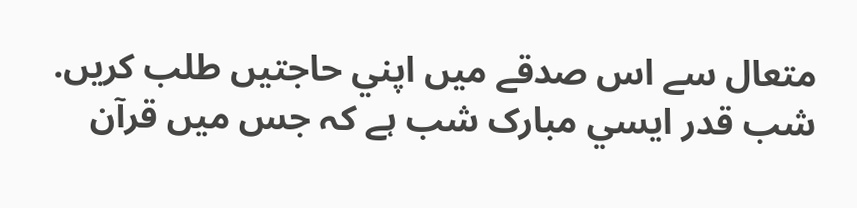متعال سے اس صدقے ميں اپني حاجتيں طلب کريں.
شب قدر ايسي مبارک شب ہے کہ جس ميں قرآن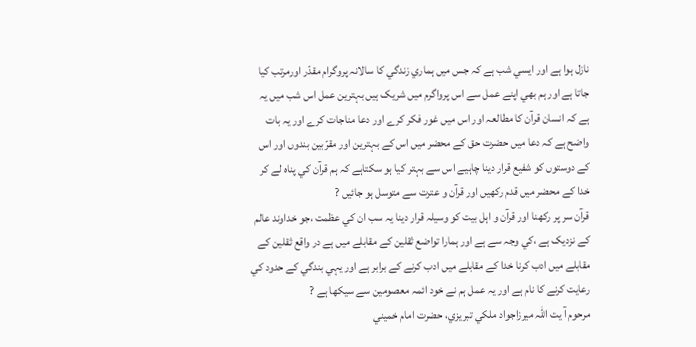نازل ہوا ہے اور ايسي شب ہے کہ جس ميں ہماري زندگي کا سالانہ پروگرام مقدّر اورمرتب کيا جاتا ہے اور ہم بھي اپنے عمل سے اس پرواگرم ميں شريک ہيں بہترين عمل اس شب ميں يہ ہے کہ انسان قرآن کا مطالعہ اور اس ميں غور فکر کرے اور دعا مناجات کرے اور يہ بات واضح ہے کہ دعا ميں حضرت حق کے محضر ميں اس کے بہترين اور مقرّبين بندوں اور اس کے دوستوں کو شفيع قرار دينا چاہيے اس سے بہتر کيا ہو سکتاہے کہ ہم قرآن کي پناہ لے کر خدا کے محضر ميں قدم رکھيں اور قرآن و عترت سے متوسل ہو جائيں ?
قرآن سر پر رکھنا اور قرآن و اہل بيت کو وسيلہ قرار دينا يہ سب ان کي عظمت ،جو خداوند عالم کے نزديک ہے ،کي وجہ سے ہے اور ہمارا تواضع ثقلين کے مقابلے ميں ہے در واقع ثقلين کے مقابلے ميں ادب کرنا خدا کے مقابلے ميں ادب کرنے کے برابر ہے اور يہي بندگي کے حدود کي رعايت کرنے کا نام ہے اور يہ عمل ہم نے خود ائمہ معصومين سے سيکھا ہے ?
مرحوم آ يت اللہ ميرزاجواد ملکي تبريزي، حضرت امام خميني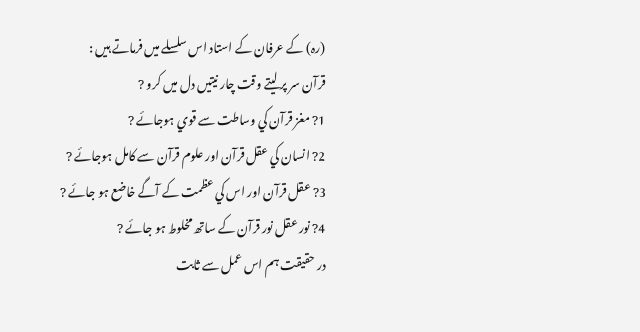(رہ) کے عرفان کے استاد اس سلسلے ميں فرماتے ہيں :
قرآن سر پر ليتے وقت چار نيتيں دل ميں کرو ?
1? مغز قرآن کي وساطت سے قوي ہوجائے ?
2? انسان کي عقل قرآن اور علوم قرآن سے کامل ہوجائے ?
3? عقل قرآن اور اس کي عظمت کے آگے خاضع ہو جائے ?
4? نور عقل نور قرآن کے ساتھ مخلوط ہو جائے ?
در حقيقت ہم اس عمل سے ثابت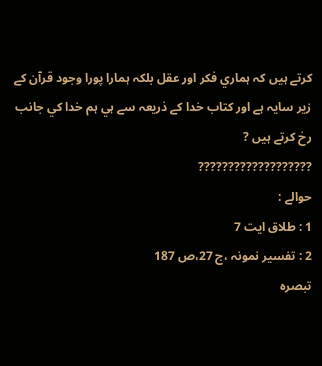کرتے ہيں کہ ہماري فکر اور عقل بلکہ ہمارا پورا وجود قرآن کے زير سايہ ہے اور کتاب خدا کے ذريعہ سے ہي ہم خدا کي جانب رخ کرتے ہيں ?
???????????????????
حوالے :
1 : طلاق ايت 7
2 : تفسير نمونہ ،ج 27،ص 187
تبصرہ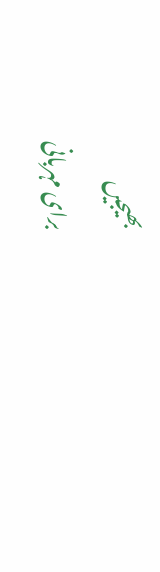بھیجیں
برای مہربانی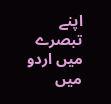اپنے تبصرے میں اردو میں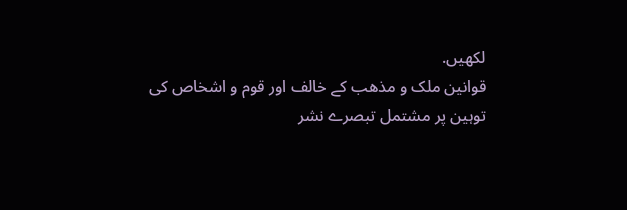لکھیں.
قوانین ملک و مذھب کے خالف اور قوم و اشخاص کی توہین پر مشتمل تبصرے نشر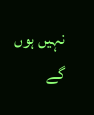نہیں ہوں گے